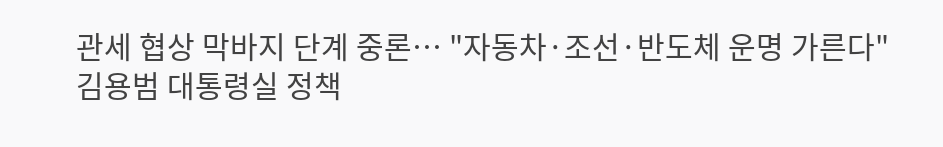관세 협상 막바지 단계 중론… "자동차·조선·반도체 운명 가른다"
김용범 대통령실 정책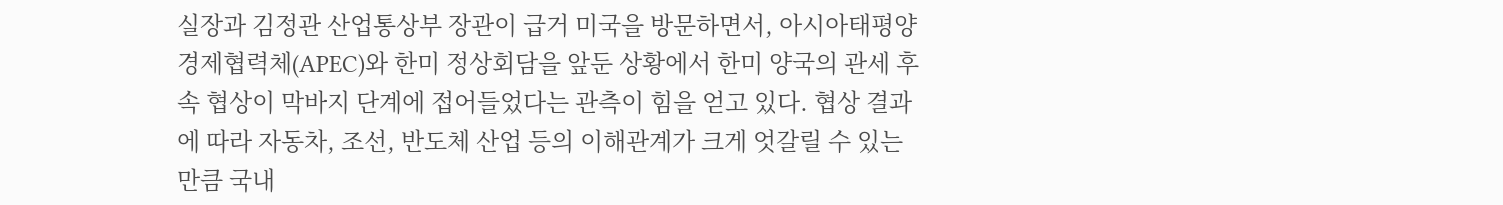실장과 김정관 산업통상부 장관이 급거 미국을 방문하면서, 아시아태평양경제협력체(APEC)와 한미 정상회담을 앞둔 상황에서 한미 양국의 관세 후속 협상이 막바지 단계에 접어들었다는 관측이 힘을 얻고 있다. 협상 결과에 따라 자동차, 조선, 반도체 산업 등의 이해관계가 크게 엇갈릴 수 있는 만큼 국내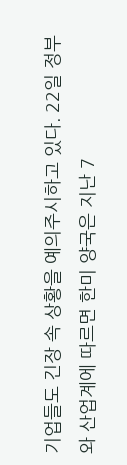기업들도 긴장 속 상황을 예의주시하고 있다. 22일 정부와 산업계에 따르면 한미 양국은 지난 7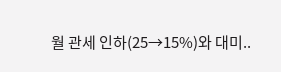월 관세 인하(25→15%)와 대미..